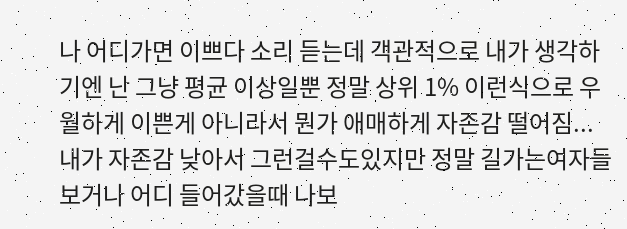나 어디가면 이쁘다 소리 듣는데 객관적으로 내가 생각하기엔 난 그냥 평균 이상일뿐 정말 상위 1% 이런식으로 우월하게 이쁜게 아니라서 뭔가 애매하게 자존감 떨어짐... 내가 자존감 낮아서 그런걸수도있지만 정말 길가는여자들 보거나 어디 들어갔을때 나보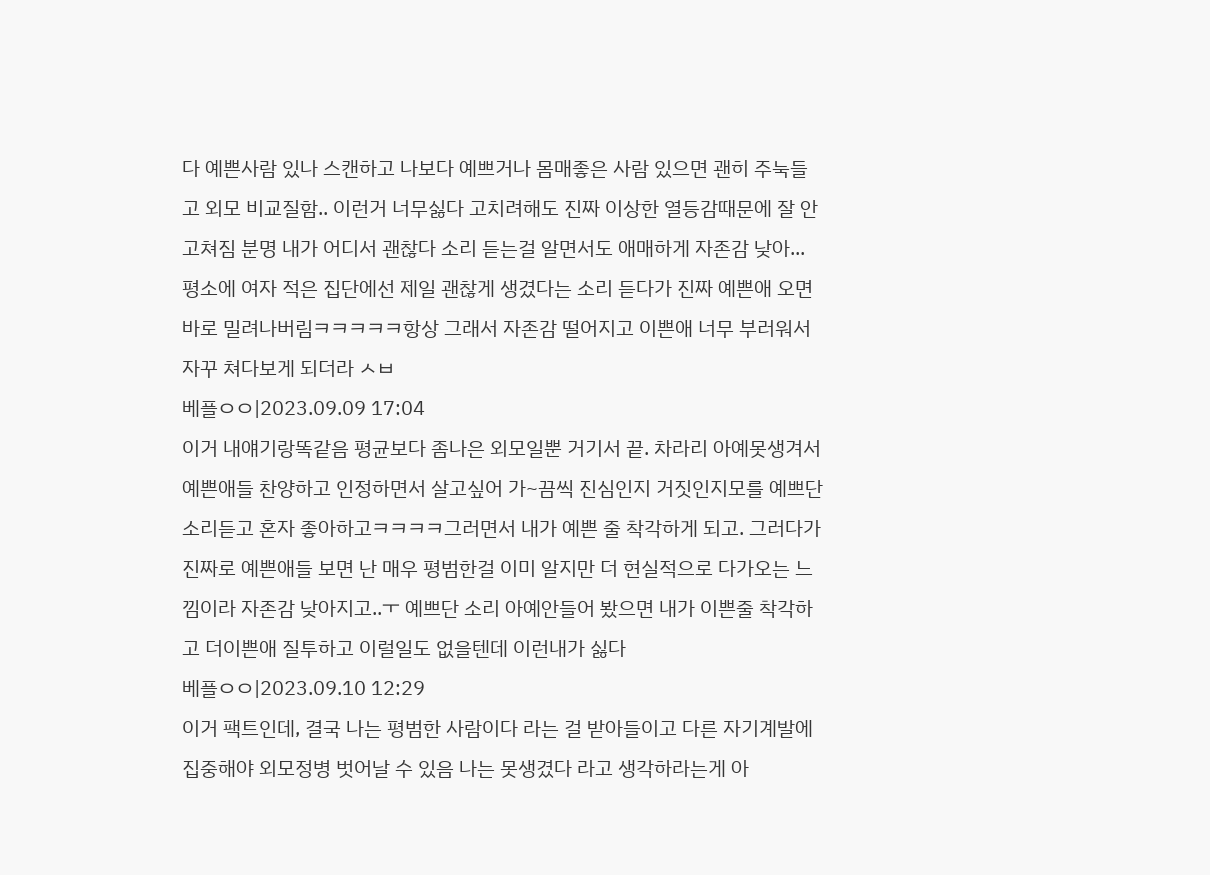다 예쁜사람 있나 스캔하고 나보다 예쁘거나 몸매좋은 사람 있으면 괜히 주눅들고 외모 비교질함.. 이런거 너무싫다 고치려해도 진짜 이상한 열등감때문에 잘 안 고쳐짐 분명 내가 어디서 괜찮다 소리 듣는걸 알면서도 애매하게 자존감 낮아...
평소에 여자 적은 집단에선 제일 괜찮게 생겼다는 소리 듣다가 진짜 예쁜애 오면 바로 밀려나버림ㅋㅋㅋㅋㅋ항상 그래서 자존감 떨어지고 이쁜애 너무 부러워서 자꾸 쳐다보게 되더라 ㅅㅂ
베플ㅇㅇ|2023.09.09 17:04
이거 내얘기랑똑같음 평균보다 좀나은 외모일뿐 거기서 끝. 차라리 아예못생겨서 예쁜애들 찬양하고 인정하면서 살고싶어 가~끔씩 진심인지 거짓인지모를 예쁘단 소리듣고 혼자 좋아하고ㅋㅋㅋㅋ그러면서 내가 예쁜 줄 착각하게 되고. 그러다가 진짜로 예쁜애들 보면 난 매우 평범한걸 이미 알지만 더 현실적으로 다가오는 느낌이라 자존감 낮아지고..ㅜ 예쁘단 소리 아예안들어 봤으면 내가 이쁜줄 착각하고 더이쁜애 질투하고 이럴일도 없을텐데 이런내가 싫다
베플ㅇㅇ|2023.09.10 12:29
이거 팩트인데, 결국 나는 평범한 사람이다 라는 걸 받아들이고 다른 자기계발에 집중해야 외모정병 벗어날 수 있음 나는 못생겼다 라고 생각하라는게 아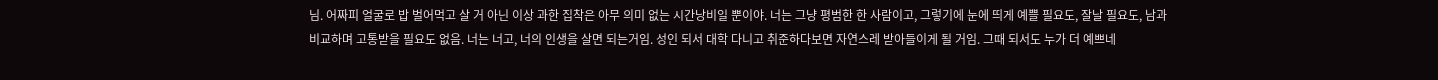님. 어짜피 얼굴로 밥 벌어먹고 살 거 아닌 이상 과한 집착은 아무 의미 없는 시간낭비일 뿐이야. 너는 그냥 평범한 한 사람이고, 그렇기에 눈에 띄게 예쁠 필요도, 잘날 필요도, 남과 비교하며 고통받을 필요도 없음. 너는 너고, 너의 인생을 살면 되는거임. 성인 되서 대학 다니고 취준하다보면 자연스레 받아들이게 될 거임. 그때 되서도 누가 더 예쁘네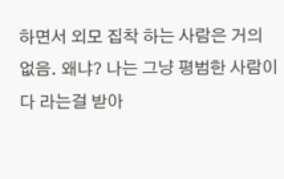하면서 외모 집착 하는 사람은 거의 없음. 왜냐? 나는 그냥 평범한 사람이다 라는걸 받아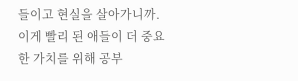들이고 현실을 살아가니까. 이게 빨리 된 애들이 더 중요한 가치를 위해 공부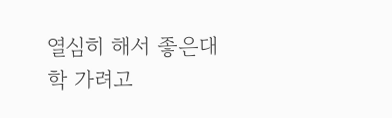열심히 해서 좋은대학 가려고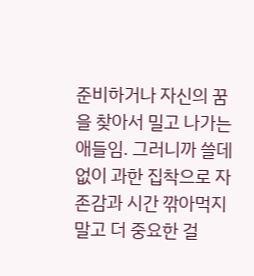준비하거나 자신의 꿈을 찾아서 밀고 나가는 애들임. 그러니까 쓸데없이 과한 집착으로 자존감과 시간 깎아먹지 말고 더 중요한 걸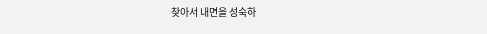찾아서 내면을 성숙하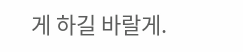게 하길 바랄게.